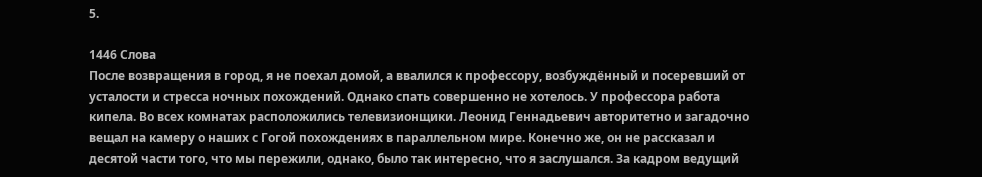5.

1446 Слова
После возвращения в город, я не поехал домой, а ввалился к профессору, возбуждённый и посеревший от усталости и стресса ночных похождений. Однако спать совершенно не хотелось. У профессора работа кипела. Во всех комнатах расположились телевизионщики. Леонид Геннадьевич авторитетно и загадочно вещал на камеру о наших с Гогой похождениях в параллельном мире. Конечно же, он не рассказал и десятой части того, что мы пережили, однако, было так интересно, что я заслушался. За кадром ведущий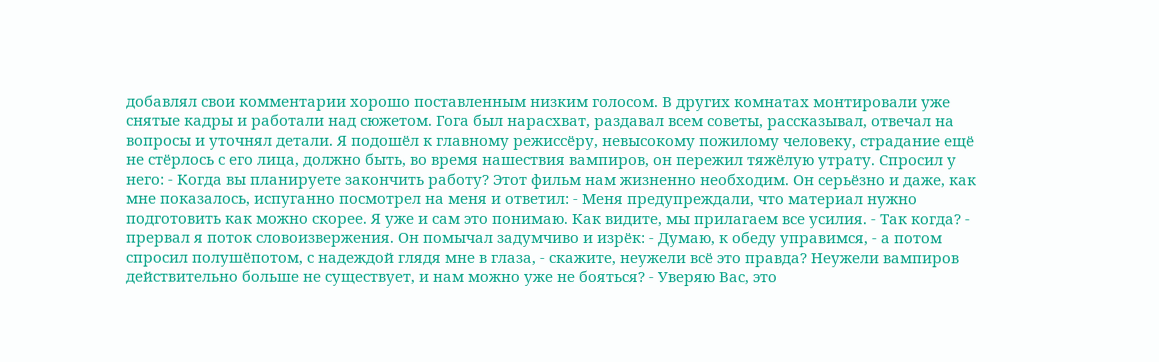добавлял свои комментарии хорошо поставленным низким голосом. В других комнатах монтировали уже снятые кадры и работали над сюжетом. Гога был нарасхват, раздавал всем советы, рассказывал, отвечал на вопросы и уточнял детали. Я подошёл к главному режиссёру, невысокому пожилому человеку, страдание ещё не стёрлось с его лица, должно быть, во время нашествия вампиров, он пережил тяжёлую утрату. Спросил у него: - Когда вы планируете закончить работу? Этот фильм нам жизненно необходим. Он серьёзно и даже, как мне показалось, испуганно посмотрел на меня и ответил: - Меня предупреждали, что материал нужно подготовить как можно скорее. Я уже и сам это понимаю. Как видите, мы прилагаем все усилия. - Так когда? - прервал я поток словоизвержения. Он помычал задумчиво и изрёк: - Думаю, к обеду управимся, - а потом спросил полушёпотом, с надеждой глядя мне в глаза, - скажите, неужели всё это правда? Неужели вампиров действительно больше не существует, и нам можно уже не бояться? - Уверяю Вас, это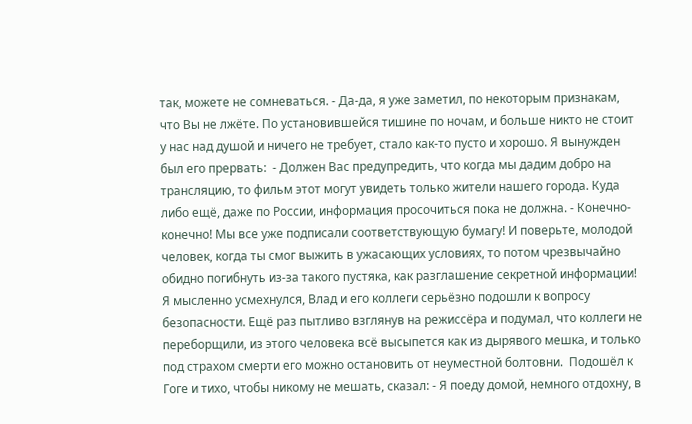так, можете не сомневаться. - Да-да, я уже заметил, по некоторым признакам, что Вы не лжёте. По установившейся тишине по ночам, и больше никто не стоит у нас над душой и ничего не требует, стало как-то пусто и хорошо. Я вынужден был его прервать:  - Должен Вас предупредить, что когда мы дадим добро на трансляцию, то фильм этот могут увидеть только жители нашего города. Куда либо ещё, даже по России, информация просочиться пока не должна. - Конечно-конечно! Мы все уже подписали соответствующую бумагу! И поверьте, молодой человек, когда ты смог выжить в ужасающих условиях, то потом чрезвычайно обидно погибнуть из-за такого пустяка, как разглашение секретной информации! Я мысленно усмехнулся, Влад и его коллеги серьёзно подошли к вопросу безопасности. Ещё раз пытливо взглянув на режиссёра и подумал, что коллеги не переборщили, из этого человека всё высыпется как из дырявого мешка, и только под страхом смерти его можно остановить от неуместной болтовни.  Подошёл к Гоге и тихо, чтобы никому не мешать, сказал: - Я поеду домой, немного отдохну, в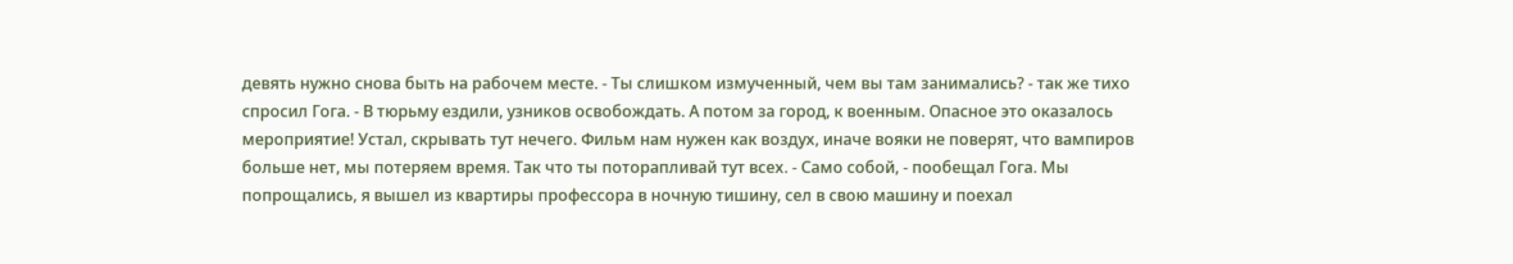девять нужно снова быть на рабочем месте. - Ты слишком измученный, чем вы там занимались? - так же тихо спросил Гога. - В тюрьму ездили, узников освобождать. А потом за город, к военным. Опасное это оказалось мероприятие! Устал, скрывать тут нечего. Фильм нам нужен как воздух, иначе вояки не поверят, что вампиров больше нет, мы потеряем время. Так что ты поторапливай тут всех. - Само собой, - пообещал Гога. Мы попрощались, я вышел из квартиры профессора в ночную тишину, сел в свою машину и поехал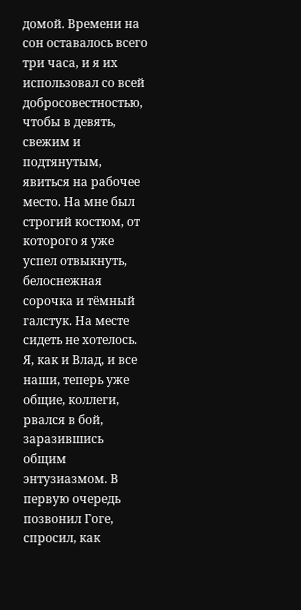домой. Времени на сон оставалось всего три часа, и я их использовал со всей добросовестностью, чтобы в девять, свежим и подтянутым, явиться на рабочее место. На мне был строгий костюм, от которого я уже успел отвыкнуть, белоснежная сорочка и тёмный галстук. На месте сидеть не хотелось. Я, как и Влад, и все наши, теперь уже общие, коллеги, рвался в бой, заразившись общим энтузиазмом. В первую очередь позвонил Гоге, спросил, как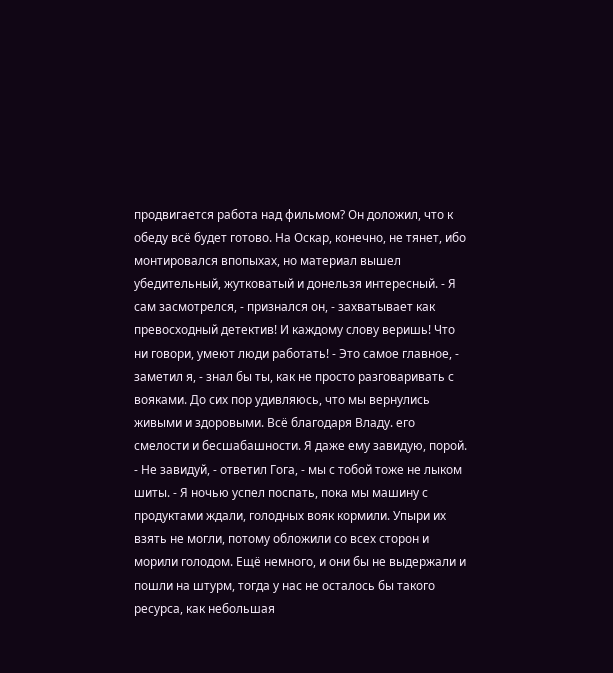продвигается работа над фильмом? Он доложил, что к обеду всё будет готово. На Оскар, конечно, не тянет, ибо монтировался впопыхах, но материал вышел убедительный, жутковатый и донельзя интересный. - Я сам засмотрелся, - признался он, - захватывает как превосходный детектив! И каждому слову веришь! Что ни говори, умеют люди работать! - Это самое главное, - заметил я, - знал бы ты, как не просто разговаривать с вояками. До сих пор удивляюсь, что мы вернулись живыми и здоровыми. Всё благодаря Владу. его смелости и бесшабашности. Я даже ему завидую, порой. - Не завидуй, - ответил Гога, - мы с тобой тоже не лыком шиты. - Я ночью успел поспать, пока мы машину с продуктами ждали, голодных вояк кормили. Упыри их взять не могли, потому обложили со всех сторон и морили голодом. Ещё немного, и они бы не выдержали и пошли на штурм, тогда у нас не осталось бы такого ресурса, как небольшая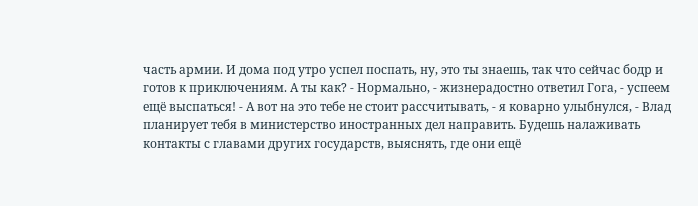часть армии. И дома под утро успел поспать, ну, это ты знаешь, так что сейчас бодр и готов к приключениям. А ты как? - Нормально, - жизнерадостно ответил Гога, - успеем ещё выспаться! - А вот на это тебе не стоит рассчитывать, - я коварно улыбнулся, - Влад планирует тебя в министерство иностранных дел направить. Будешь налаживать контакты с главами других государств, выяснять, где они ещё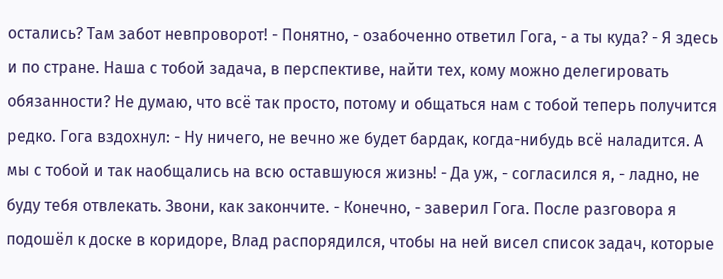остались? Там забот невпроворот! - Понятно, - озабоченно ответил Гога, - а ты куда? - Я здесь и по стране. Наша с тобой задача, в перспективе, найти тех, кому можно делегировать обязанности? Не думаю, что всё так просто, потому и общаться нам с тобой теперь получится редко. Гога вздохнул: - Ну ничего, не вечно же будет бардак, когда-нибудь всё наладится. А мы с тобой и так наобщались на всю оставшуюся жизнь! - Да уж, - согласился я, - ладно, не буду тебя отвлекать. Звони, как закончите. - Конечно, - заверил Гога. После разговора я подошёл к доске в коридоре, Влад распорядился, чтобы на ней висел список задач, которые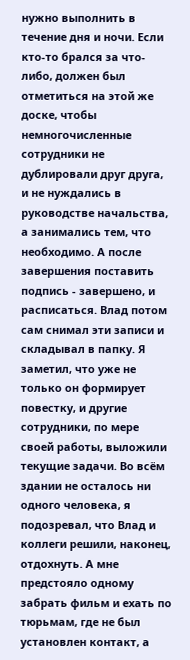нужно выполнить в течение дня и ночи. Если кто-то брался за что-либо, должен был отметиться на этой же доске, чтобы немногочисленные сотрудники не дублировали друг друга, и не нуждались в руководстве начальства, а занимались тем, что необходимо. А после завершения поставить подпись - завершено, и расписаться. Влад потом сам снимал эти записи и складывал в папку. Я заметил, что уже не только он формирует повестку, и другие сотрудники, по мере своей работы, выложили текущие задачи. Во всём здании не осталось ни одного человека, я подозревал, что Влад и коллеги решили, наконец, отдохнуть. А мне предстояло одному забрать фильм и ехать по тюрьмам, где не был установлен контакт, а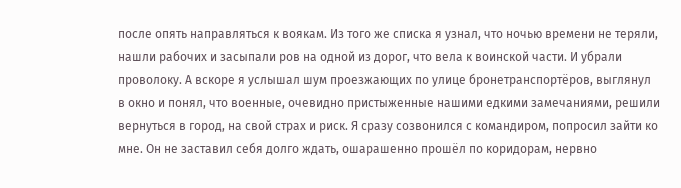после опять направляться к воякам. Из того же списка я узнал, что ночью времени не теряли, нашли рабочих и засыпали ров на одной из дорог, что вела к воинской части. И убрали проволоку. А вскоре я услышал шум проезжающих по улице бронетранспортёров, выглянул в окно и понял, что военные, очевидно пристыженные нашими едкими замечаниями, решили вернуться в город, на свой страх и риск. Я сразу созвонился с командиром, попросил зайти ко мне. Он не заставил себя долго ждать, ошарашенно прошёл по коридорам, нервно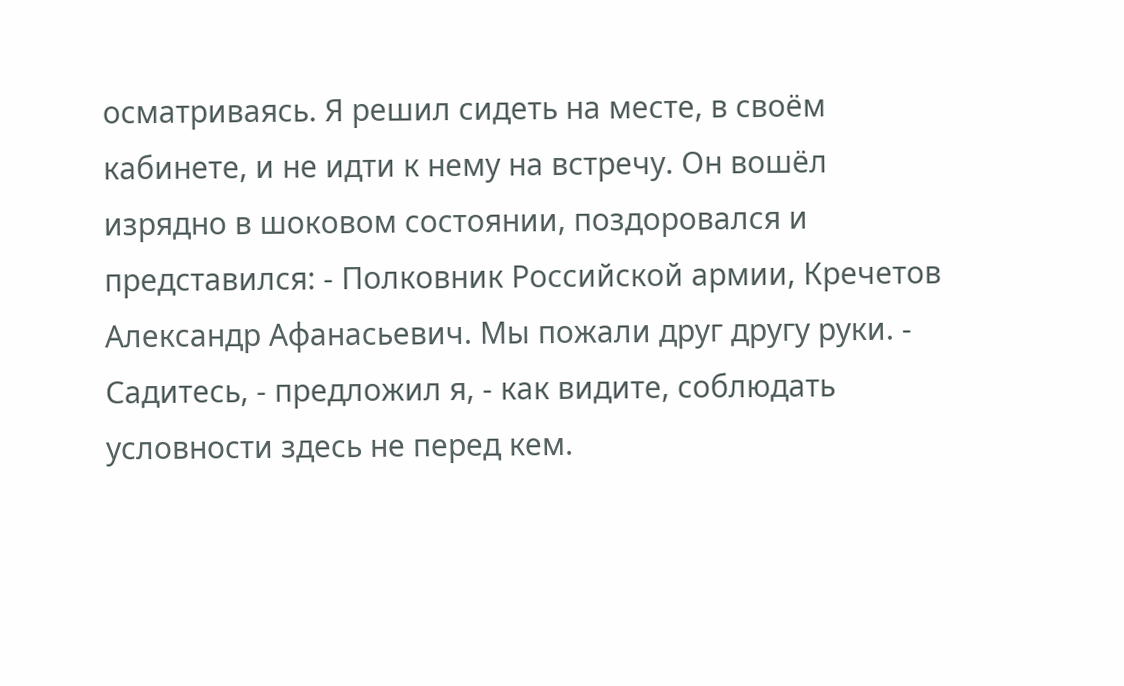осматриваясь. Я решил сидеть на месте, в своём кабинете, и не идти к нему на встречу. Он вошёл изрядно в шоковом состоянии, поздоровался и представился: - Полковник Российской армии, Кречетов Александр Афанасьевич. Мы пожали друг другу руки. - Садитесь, - предложил я, - как видите, соблюдать условности здесь не перед кем.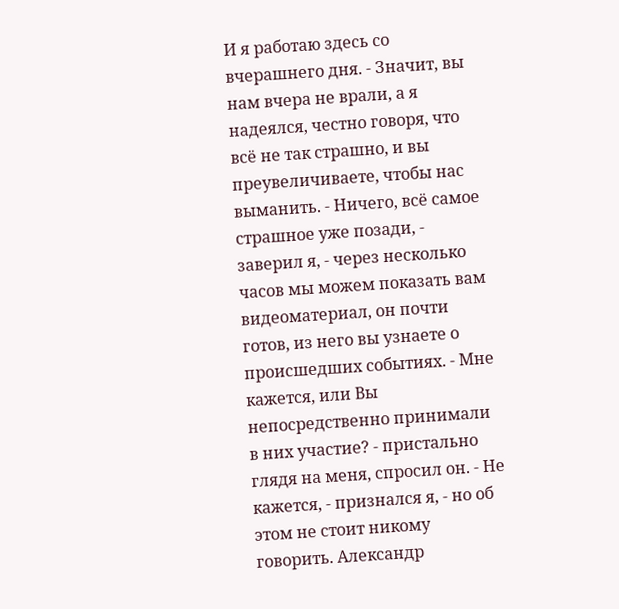И я работаю здесь со вчерашнего дня. - Значит, вы нам вчера не врали, а я надеялся, честно говоря, что всё не так страшно, и вы преувеличиваете, чтобы нас выманить. - Ничего, всё самое страшное уже позади, - заверил я, - через несколько часов мы можем показать вам видеоматериал, он почти готов, из него вы узнаете о происшедших событиях. - Мне кажется, или Вы непосредственно принимали в них участие? - пристально глядя на меня, спросил он. - Не кажется, - признался я, - но об этом не стоит никому говорить. Александр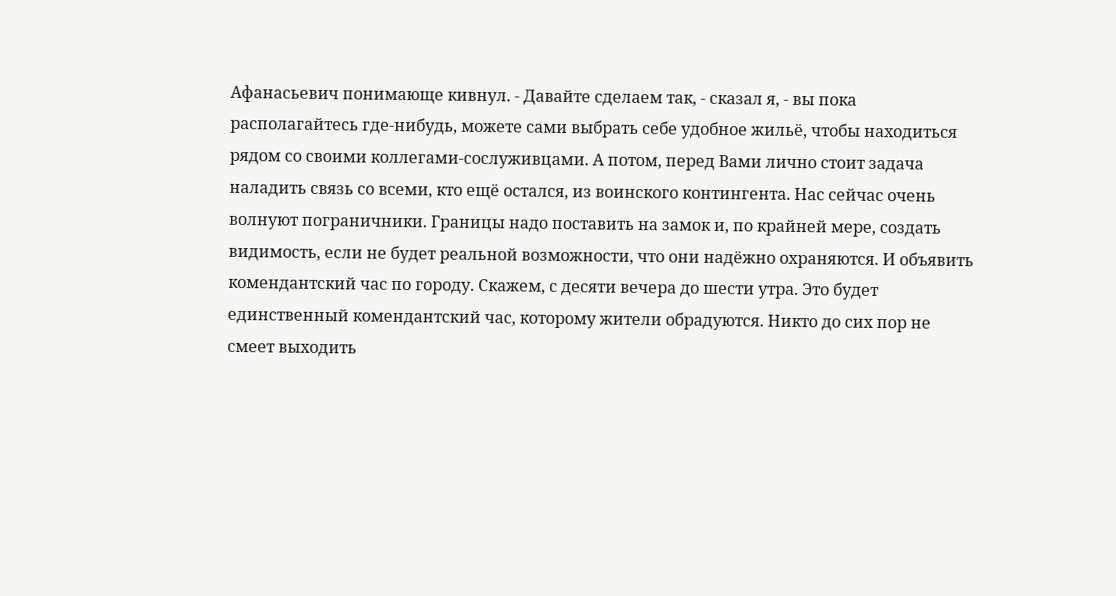Афанасьевич понимающе кивнул. - Давайте сделаем так, - сказал я, - вы пока располагайтесь где-нибудь, можете сами выбрать себе удобное жильё, чтобы находиться рядом со своими коллегами-сослуживцами. А потом, перед Вами лично стоит задача наладить связь со всеми, кто ещё остался, из воинского контингента. Нас сейчас очень волнуют пограничники. Границы надо поставить на замок и, по крайней мере, создать видимость, если не будет реальной возможности, что они надёжно охраняются. И объявить комендантский час по городу. Скажем, с десяти вечера до шести утра. Это будет единственный комендантский час, которому жители обрадуются. Никто до сих пор не смеет выходить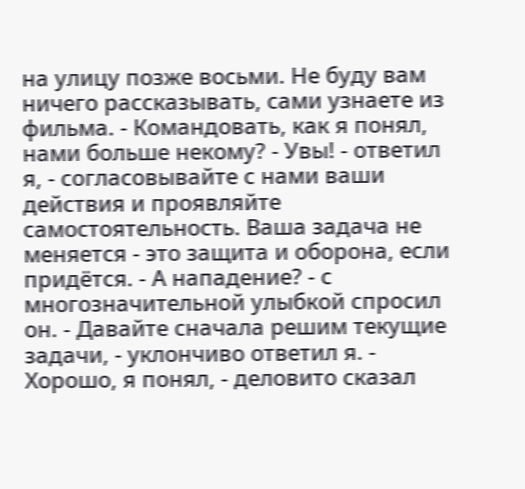на улицу позже восьми. Не буду вам ничего рассказывать, сами узнаете из фильма. - Командовать, как я понял, нами больше некому? - Увы! - ответил я, - согласовывайте с нами ваши действия и проявляйте самостоятельность. Ваша задача не меняется - это защита и оборона, если придётся. - А нападение? - с многозначительной улыбкой спросил он. - Давайте сначала решим текущие задачи, - уклончиво ответил я. - Хорошо, я понял, - деловито сказал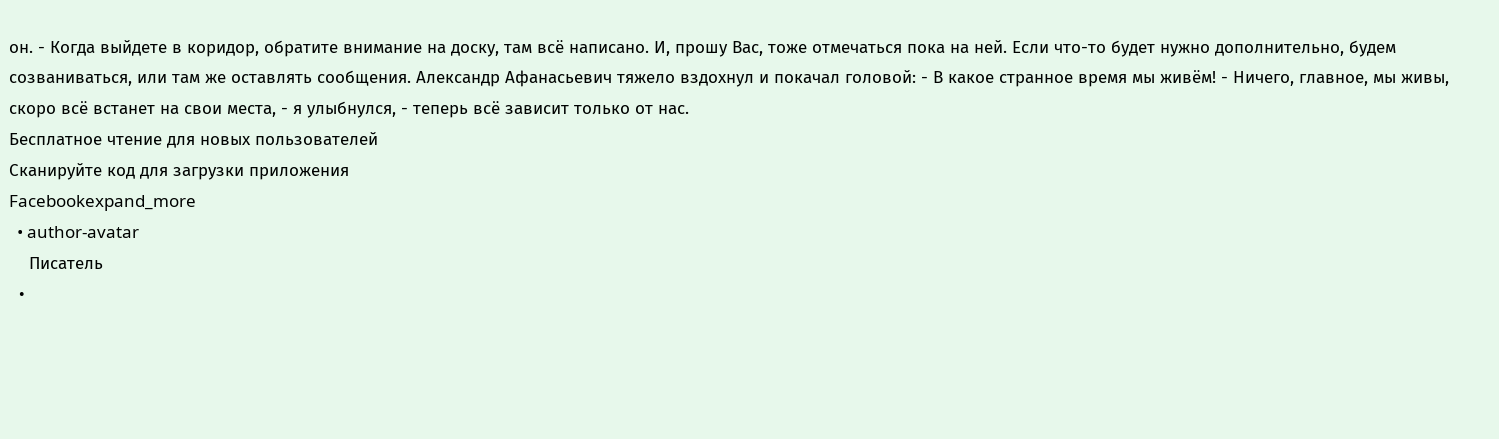он. - Когда выйдете в коридор, обратите внимание на доску, там всё написано. И, прошу Вас, тоже отмечаться пока на ней. Если что-то будет нужно дополнительно, будем созваниваться, или там же оставлять сообщения. Александр Афанасьевич тяжело вздохнул и покачал головой: - В какое странное время мы живём! - Ничего, главное, мы живы, скоро всё встанет на свои места, - я улыбнулся, - теперь всё зависит только от нас.
Бесплатное чтение для новых пользователей
Сканируйте код для загрузки приложения
Facebookexpand_more
  • author-avatar
    Писатель
  •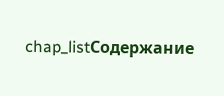chap_listСодержание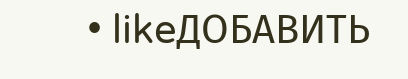• likeДОБАВИТЬ